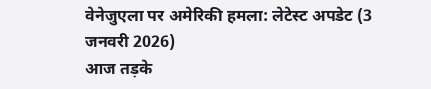वेनेजुएला पर अमेरिकी हमला: लेटेस्ट अपडेट (3 जनवरी 2026)
आज तड़के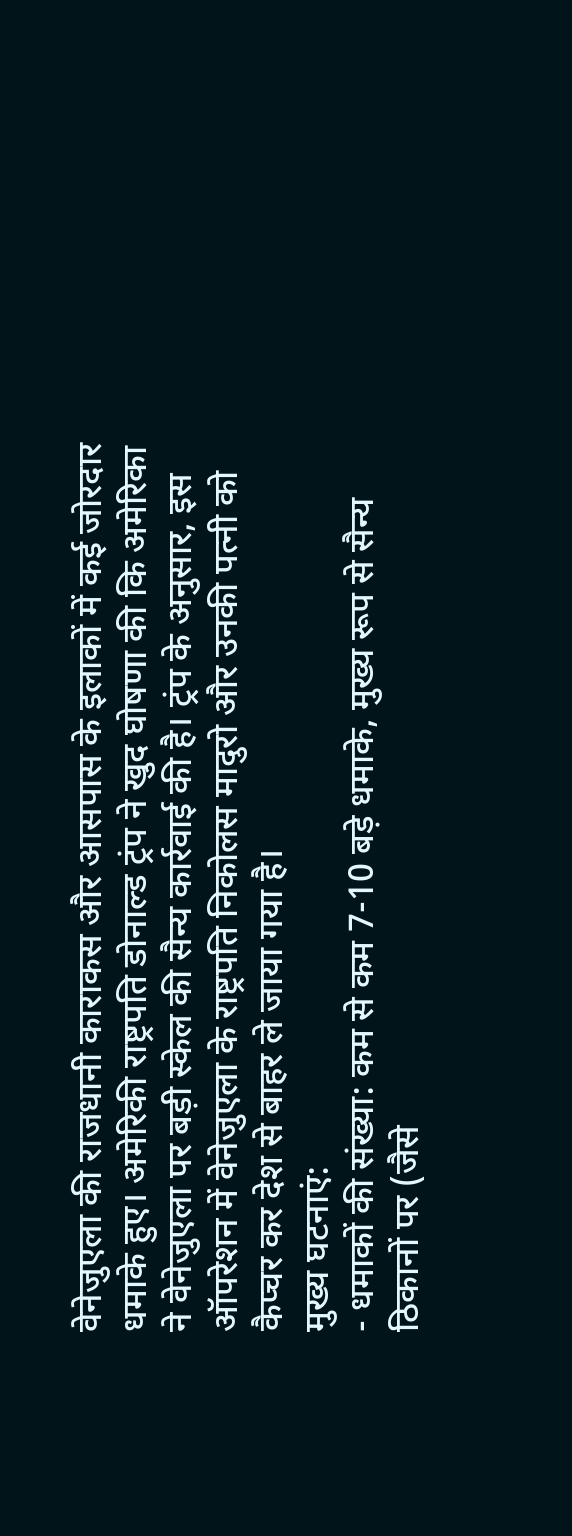वेनेजुएला की राजधानी काराकस और आसपास के इलाकों में कई जोरदार धमाके हुए। अमेरिकी राष्ट्रपति डोनाल्ड ट्रंप ने खुद घोषणा की कि अमेरिका ने वेनेजुएला पर बड़ी स्केल की सैन्य कार्रवाई की है। ट्रंप के अनुसार, इस ऑपरेशन में वेनेजुएला के राष्ट्रपति निकोलस मादुरो और उनकी पत्नी को कैप्चर कर देश से बाहर ले जाया गया है।
मुख्य घटनाएं:
- धमाकों की संख्या: कम से कम 7-10 बड़े धमाके, मुख्य रूप से सैन्य ठिकानों पर (जैसे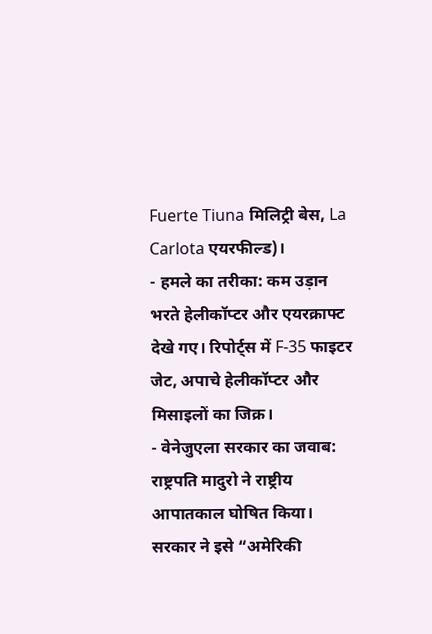Fuerte Tiuna मिलिट्री बेस, La Carlota एयरफील्ड)।
- हमले का तरीका: कम उड़ान भरते हेलीकॉप्टर और एयरक्राफ्ट देखे गए। रिपोर्ट्स में F-35 फाइटर जेट, अपाचे हेलीकॉप्टर और मिसाइलों का जिक्र।
- वेनेजुएला सरकार का जवाब: राष्ट्रपति मादुरो ने राष्ट्रीय आपातकाल घोषित किया। सरकार ने इसे “अमेरिकी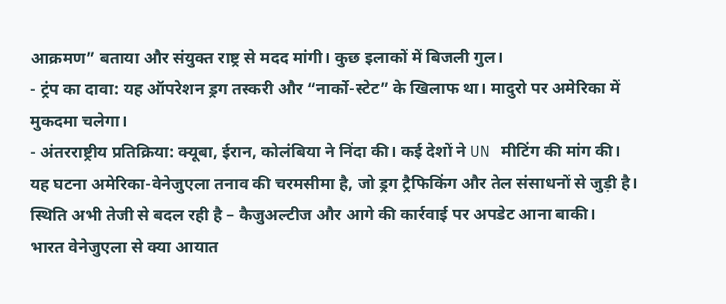आक्रमण” बताया और संयुक्त राष्ट्र से मदद मांगी। कुछ इलाकों में बिजली गुल।
- ट्रंप का दावा: यह ऑपरेशन ड्रग तस्करी और “नार्को-स्टेट” के खिलाफ था। मादुरो पर अमेरिका में मुकदमा चलेगा।
- अंतरराष्ट्रीय प्रतिक्रिया: क्यूबा, ईरान, कोलंबिया ने निंदा की। कई देशों ने UN मीटिंग की मांग की।
यह घटना अमेरिका-वेनेजुएला तनाव की चरमसीमा है, जो ड्रग ट्रैफिकिंग और तेल संसाधनों से जुड़ी है। स्थिति अभी तेजी से बदल रही है – कैजुअल्टीज और आगे की कार्रवाई पर अपडेट आना बाकी।
भारत वेनेजुएला से क्या आयात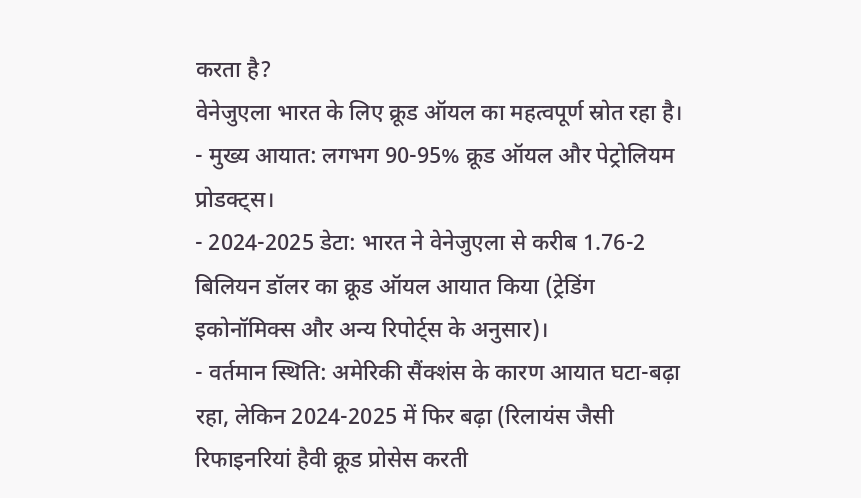करता है?
वेनेजुएला भारत के लिए क्रूड ऑयल का महत्वपूर्ण स्रोत रहा है।
- मुख्य आयात: लगभग 90-95% क्रूड ऑयल और पेट्रोलियम प्रोडक्ट्स।
- 2024-2025 डेटा: भारत ने वेनेजुएला से करीब 1.76-2 बिलियन डॉलर का क्रूड ऑयल आयात किया (ट्रेडिंग इकोनॉमिक्स और अन्य रिपोर्ट्स के अनुसार)।
- वर्तमान स्थिति: अमेरिकी सैंक्शंस के कारण आयात घटा-बढ़ा रहा, लेकिन 2024-2025 में फिर बढ़ा (रिलायंस जैसी रिफाइनरियां हैवी क्रूड प्रोसेस करती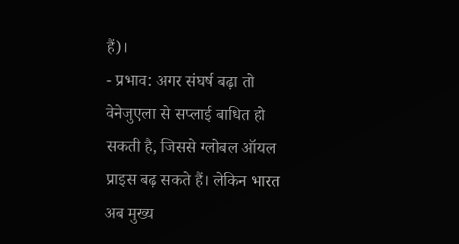हैं)।
- प्रभाव: अगर संघर्ष बढ़ा तो वेनेजुएला से सप्लाई बाधित हो सकती है, जिससे ग्लोबल ऑयल प्राइस बढ़ सकते हैं। लेकिन भारत अब मुख्य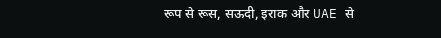रूप से रूस, सऊदी, इराक और UAE से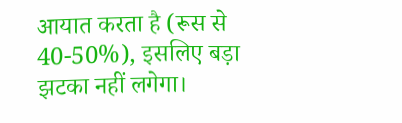आयात करता है (रूस से 40-50%), इसलिए बड़ा झटका नहीं लगेगा।